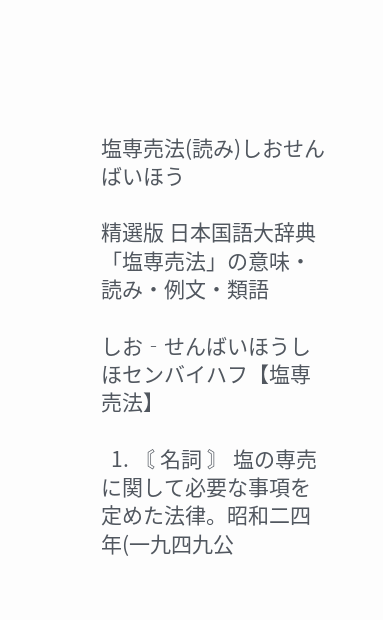塩専売法(読み)しおせんばいほう

精選版 日本国語大辞典 「塩専売法」の意味・読み・例文・類語

しお‐せんばいほうしほセンバイハフ【塩専売法】

  1. 〘 名詞 〙 塩の専売に関して必要な事項を定めた法律。昭和二四年(一九四九公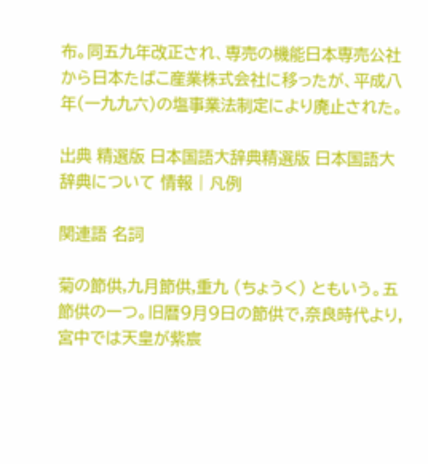布。同五九年改正され、専売の機能日本専売公社から日本たばこ産業株式会社に移ったが、平成八年(一九九六)の塩事業法制定により廃止された。

出典 精選版 日本国語大辞典精選版 日本国語大辞典について 情報 | 凡例

関連語 名詞

菊の節供,九月節供,重九 (ちょうく) ともいう。五節供の一つ。旧暦9月9日の節供で,奈良時代より,宮中では天皇が紫宸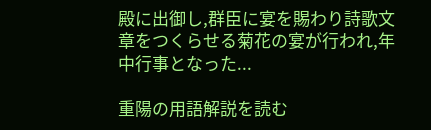殿に出御し,群臣に宴を賜わり詩歌文章をつくらせる菊花の宴が行われ,年中行事となった...

重陽の用語解説を読む